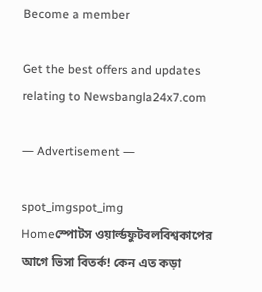Become a member

Get the best offers and updates relating to Newsbangla24x7.com

― Advertisement ―

spot_imgspot_img
Homeস্পোটস ওয়ার্ল্ডফুটবলবিশ্বকাপের আগে ভিসা বিতর্ক! কেন এত কড়া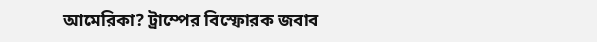আমেরিকা? ট্রাম্পের বিস্ফোরক জবাব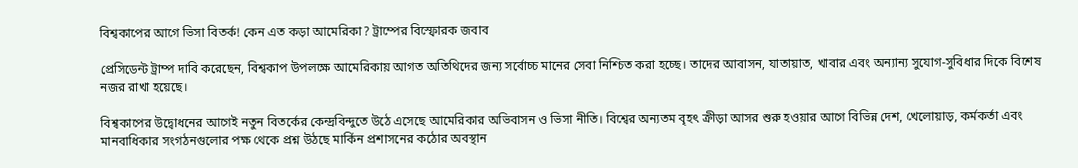বিশ্বকাপের আগে ভিসা বিতর্ক! কেন এত কড়া আমেরিকা? ট্রাম্পের বিস্ফোরক জবাব

প্রেসিডেন্ট ট্রাম্প দাবি করেছেন, বিশ্বকাপ উপলক্ষে আমেরিকায় আগত অতিথিদের জন্য সর্বোচ্চ মানের সেবা নিশ্চিত করা হচ্ছে। তাদের আবাসন, যাতায়াত, খাবার এবং অন্যান্য সুযোগ-সুবিধার দিকে বিশেষ নজর রাখা হয়েছে।

বিশ্বকাপের উদ্বোধনের আগেই নতুন বিতর্কের কেন্দ্রবিন্দুতে উঠে এসেছে আমেরিকার অভিবাসন ও ভিসা নীতি। বিশ্বের অন্যতম বৃহৎ ক্রীড়া আসর শুরু হওয়ার আগে বিভিন্ন দেশ, খেলোয়াড়, কর্মকর্তা এবং মানবাধিকার সংগঠনগুলোর পক্ষ থেকে প্রশ্ন উঠছে মার্কিন প্রশাসনের কঠোর অবস্থান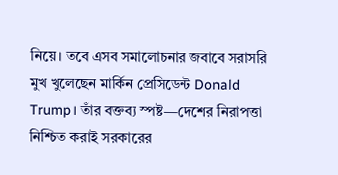নিয়ে। তবে এসব সমালোচনার জবাবে সরাসরি মুখ খুলেছেন মার্কিন প্রেসিডেন্ট Donald Trump। তাঁর বক্তব্য স্পষ্ট—দেশের নিরাপত্তা নিশ্চিত করাই সরকারের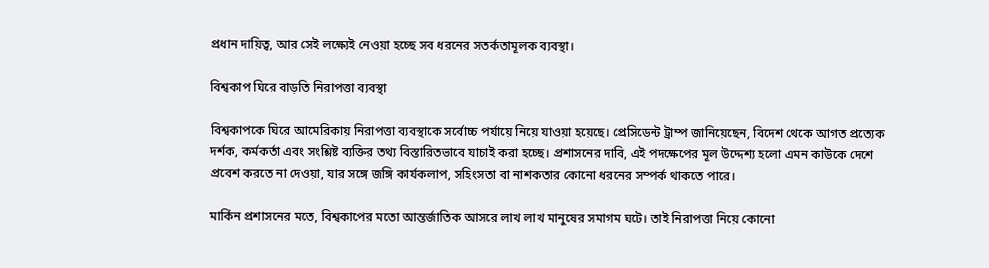প্রধান দায়িত্ব, আর সেই লক্ষ্যেই নেওয়া হচ্ছে সব ধরনের সতর্কতামূলক ব্যবস্থা।

বিশ্বকাপ ঘিরে বাড়তি নিরাপত্তা ব্যবস্থা

বিশ্বকাপকে ঘিরে আমেরিকায় নিরাপত্তা ব্যবস্থাকে সর্বোচ্চ পর্যায়ে নিয়ে যাওয়া হয়েছে। প্রেসিডেন্ট ট্রাম্প জানিয়েছেন, বিদেশ থেকে আগত প্রত্যেক দর্শক, কর্মকর্তা এবং সংশ্লিষ্ট ব্যক্তির তথ্য বিস্তারিতভাবে যাচাই করা হচ্ছে। প্রশাসনের দাবি, এই পদক্ষেপের মূল উদ্দেশ্য হলো এমন কাউকে দেশে প্রবেশ করতে না দেওয়া, যার সঙ্গে জঙ্গি কার্যকলাপ, সহিংসতা বা নাশকতার কোনো ধরনের সম্পর্ক থাকতে পারে।

মার্কিন প্রশাসনের মতে, বিশ্বকাপের মতো আন্তর্জাতিক আসরে লাখ লাখ মানুষের সমাগম ঘটে। তাই নিরাপত্তা নিয়ে কোনো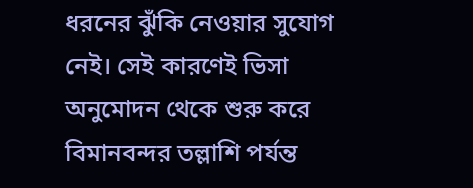ধরনের ঝুঁকি নেওয়ার সুযোগ নেই। সেই কারণেই ভিসা অনুমোদন থেকে শুরু করে বিমানবন্দর তল্লাশি পর্যন্ত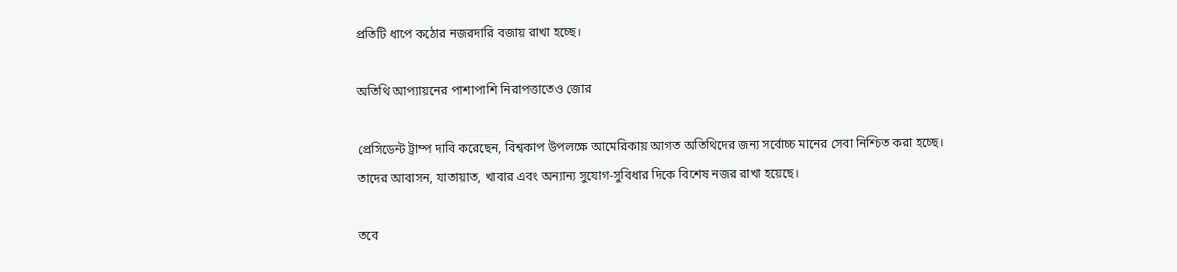প্রতিটি ধাপে কঠোর নজরদারি বজায় রাখা হচ্ছে।

অতিথি আপ্যায়নের পাশাপাশি নিরাপত্তাতেও জোর

প্রেসিডেন্ট ট্রাম্প দাবি করেছেন, বিশ্বকাপ উপলক্ষে আমেরিকায় আগত অতিথিদের জন্য সর্বোচ্চ মানের সেবা নিশ্চিত করা হচ্ছে। তাদের আবাসন, যাতায়াত, খাবার এবং অন্যান্য সুযোগ-সুবিধার দিকে বিশেষ নজর রাখা হয়েছে।

তবে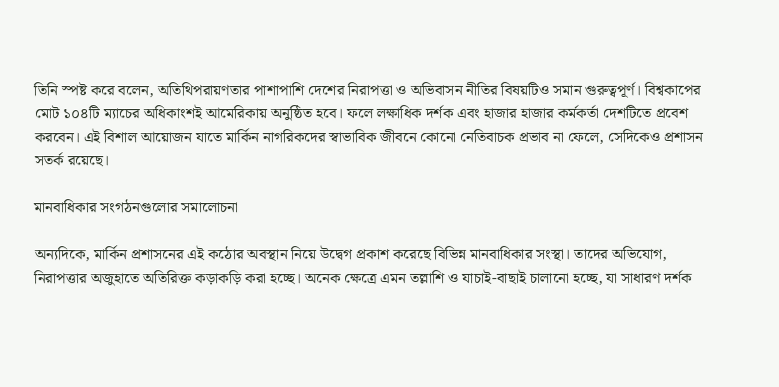তিনি স্পষ্ট করে বলেন, অতিথিপরায়ণতার পাশাপাশি দেশের নিরাপত্তা ও অভিবাসন নীতির বিষয়টিও সমান গুরুত্বপূর্ণ। বিশ্বকাপের মোট ১০৪টি ম্যাচের অধিকাংশই আমেরিকায় অনুষ্ঠিত হবে। ফলে লক্ষাধিক দর্শক এবং হাজার হাজার কর্মকর্তা দেশটিতে প্রবেশ করবেন। এই বিশাল আয়োজন যাতে মার্কিন নাগরিকদের স্বাভাবিক জীবনে কোনো নেতিবাচক প্রভাব না ফেলে, সেদিকেও প্রশাসন সতর্ক রয়েছে।

মানবাধিকার সংগঠনগুলোর সমালোচনা

অন্যদিকে, মার্কিন প্রশাসনের এই কঠোর অবস্থান নিয়ে উদ্বেগ প্রকাশ করেছে বিভিন্ন মানবাধিকার সংস্থা। তাদের অভিযোগ, নিরাপত্তার অজুহাতে অতিরিক্ত কড়াকড়ি করা হচ্ছে। অনেক ক্ষেত্রে এমন তল্লাশি ও যাচাই-বাছাই চালানো হচ্ছে, যা সাধারণ দর্শক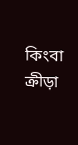কিংবা ক্রীড়া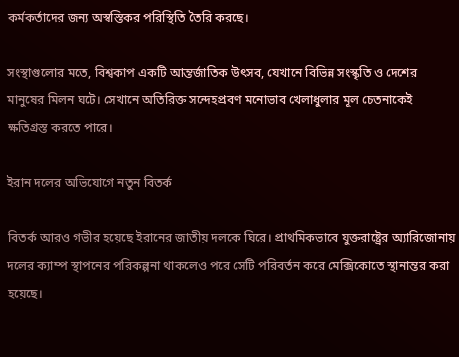কর্মকর্তাদের জন্য অস্বস্তিকর পরিস্থিতি তৈরি করছে।

সংস্থাগুলোর মতে, বিশ্বকাপ একটি আন্তর্জাতিক উৎসব, যেখানে বিভিন্ন সংস্কৃতি ও দেশের মানুষের মিলন ঘটে। সেখানে অতিরিক্ত সন্দেহপ্রবণ মনোভাব খেলাধুলার মূল চেতনাকেই ক্ষতিগ্রস্ত করতে পারে।

ইরান দলের অভিযোগে নতুন বিতর্ক

বিতর্ক আরও গভীর হয়েছে ইরানের জাতীয় দলকে ঘিরে। প্রাথমিকভাবে যুক্তরাষ্ট্রের অ্যারিজোনায় দলের ক্যাম্প স্থাপনের পরিকল্পনা থাকলেও পরে সেটি পরিবর্তন করে মেক্সিকোতে স্থানান্তর করা হয়েছে।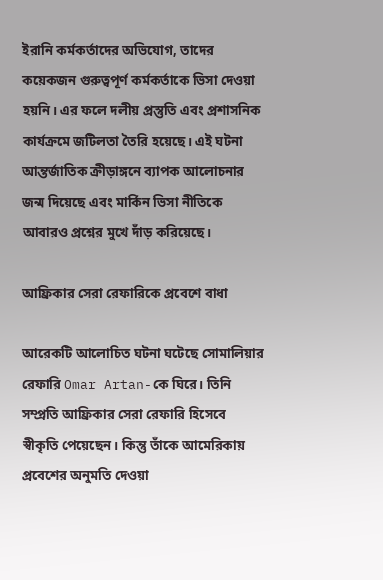ইরানি কর্মকর্তাদের অভিযোগ, তাদের কয়েকজন গুরুত্বপূর্ণ কর্মকর্তাকে ভিসা দেওয়া হয়নি। এর ফলে দলীয় প্রস্তুতি এবং প্রশাসনিক কার্যক্রমে জটিলতা তৈরি হয়েছে। এই ঘটনা আন্তর্জাতিক ক্রীড়াঙ্গনে ব্যাপক আলোচনার জন্ম দিয়েছে এবং মার্কিন ভিসা নীতিকে আবারও প্রশ্নের মুখে দাঁড় করিয়েছে।

আফ্রিকার সেরা রেফারিকে প্রবেশে বাধা

আরেকটি আলোচিত ঘটনা ঘটেছে সোমালিয়ার রেফারি Omar Artan-কে ঘিরে। তিনি সম্প্রতি আফ্রিকার সেরা রেফারি হিসেবে স্বীকৃতি পেয়েছেন। কিন্তু তাঁকে আমেরিকায় প্রবেশের অনুমতি দেওয়া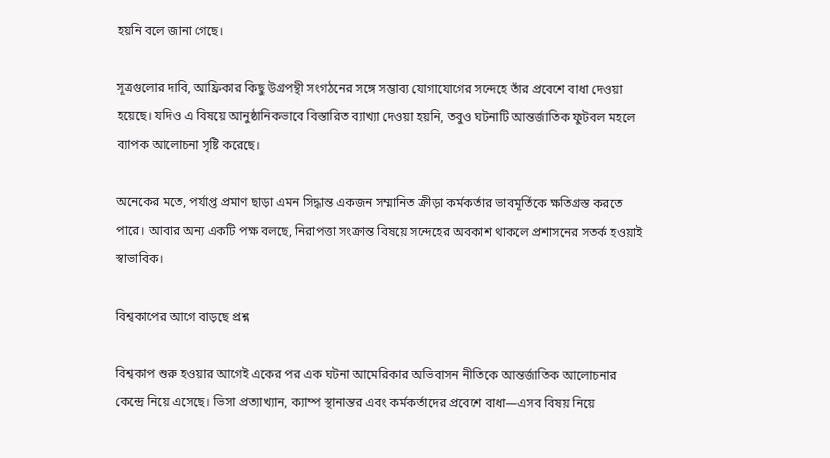হয়নি বলে জানা গেছে।

সূত্রগুলোর দাবি, আফ্রিকার কিছু উগ্রপন্থী সংগঠনের সঙ্গে সম্ভাব্য যোগাযোগের সন্দেহে তাঁর প্রবেশে বাধা দেওয়া হয়েছে। যদিও এ বিষয়ে আনুষ্ঠানিকভাবে বিস্তারিত ব্যাখ্যা দেওয়া হয়নি, তবুও ঘটনাটি আন্তর্জাতিক ফুটবল মহলে ব্যাপক আলোচনা সৃষ্টি করেছে।

অনেকের মতে, পর্যাপ্ত প্রমাণ ছাড়া এমন সিদ্ধান্ত একজন সম্মানিত ক্রীড়া কর্মকর্তার ভাবমূর্তিকে ক্ষতিগ্রস্ত করতে পারে। আবার অন্য একটি পক্ষ বলছে, নিরাপত্তা সংক্রান্ত বিষয়ে সন্দেহের অবকাশ থাকলে প্রশাসনের সতর্ক হওয়াই স্বাভাবিক।

বিশ্বকাপের আগে বাড়ছে প্রশ্ন

বিশ্বকাপ শুরু হওয়ার আগেই একের পর এক ঘটনা আমেরিকার অভিবাসন নীতিকে আন্তর্জাতিক আলোচনার কেন্দ্রে নিয়ে এসেছে। ভিসা প্রত্যাখ্যান, ক্যাম্প স্থানান্তর এবং কর্মকর্তাদের প্রবেশে বাধা—এসব বিষয় নিয়ে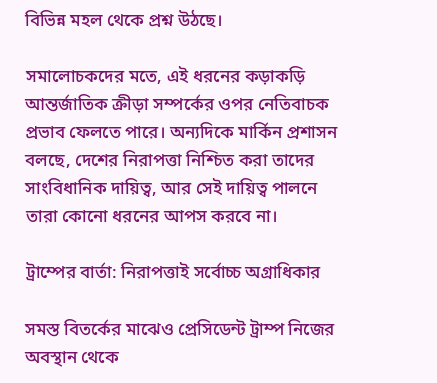বিভিন্ন মহল থেকে প্রশ্ন উঠছে।

সমালোচকদের মতে, এই ধরনের কড়াকড়ি আন্তর্জাতিক ক্রীড়া সম্পর্কের ওপর নেতিবাচক প্রভাব ফেলতে পারে। অন্যদিকে মার্কিন প্রশাসন বলছে, দেশের নিরাপত্তা নিশ্চিত করা তাদের সাংবিধানিক দায়িত্ব, আর সেই দায়িত্ব পালনে তারা কোনো ধরনের আপস করবে না।

ট্রাম্পের বার্তা: নিরাপত্তাই সর্বোচ্চ অগ্রাধিকার

সমস্ত বিতর্কের মাঝেও প্রেসিডেন্ট ট্রাম্প নিজের অবস্থান থেকে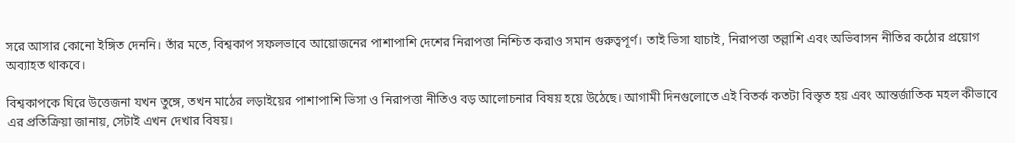সরে আসার কোনো ইঙ্গিত দেননি। তাঁর মতে, বিশ্বকাপ সফলভাবে আয়োজনের পাশাপাশি দেশের নিরাপত্তা নিশ্চিত করাও সমান গুরুত্বপূর্ণ। তাই ভিসা যাচাই, নিরাপত্তা তল্লাশি এবং অভিবাসন নীতির কঠোর প্রয়োগ অব্যাহত থাকবে।

বিশ্বকাপকে ঘিরে উত্তেজনা যখন তুঙ্গে, তখন মাঠের লড়াইয়ের পাশাপাশি ভিসা ও নিরাপত্তা নীতিও বড় আলোচনার বিষয় হয়ে উঠেছে। আগামী দিনগুলোতে এই বিতর্ক কতটা বিস্তৃত হয় এবং আন্তর্জাতিক মহল কীভাবে এর প্রতিক্রিয়া জানায়, সেটাই এখন দেখার বিষয়।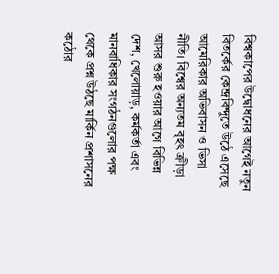বিশ্বকাপের উদ্বোধনের আগেই নতুন বিতর্কের কেন্দ্রবিন্দুতে উঠে এসেছে আমেরিকার অভিবাসন ও ভিসা নীতি। বিশ্বের অন্যতম বৃহৎ ক্রীড়া আসর শুরু হওয়ার আগে বিভিন্ন দেশ, খেলোয়াড়, কর্মকর্তা এবং মানবাধিকার সংগঠনগুলোর পক্ষ থেকে প্রশ্ন উঠছে মার্কিন প্রশাসনের কঠোর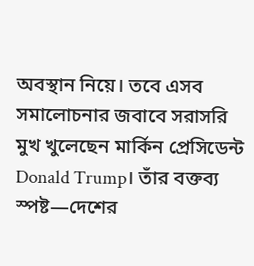অবস্থান নিয়ে। তবে এসব সমালোচনার জবাবে সরাসরি মুখ খুলেছেন মার্কিন প্রেসিডেন্ট Donald Trump। তাঁর বক্তব্য স্পষ্ট—দেশের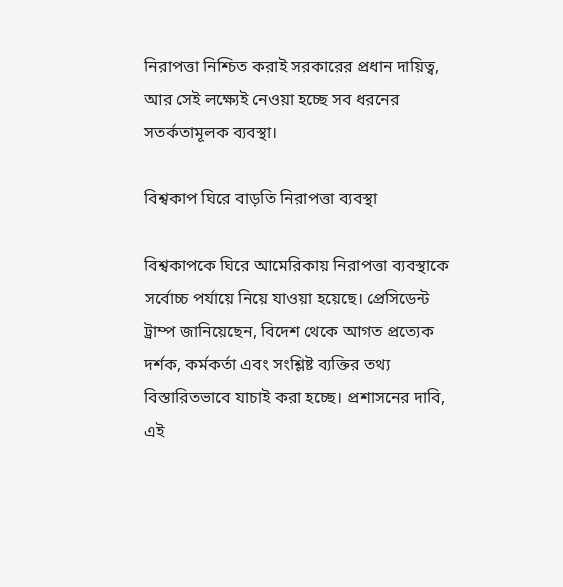নিরাপত্তা নিশ্চিত করাই সরকারের প্রধান দায়িত্ব, আর সেই লক্ষ্যেই নেওয়া হচ্ছে সব ধরনের সতর্কতামূলক ব্যবস্থা।

বিশ্বকাপ ঘিরে বাড়তি নিরাপত্তা ব্যবস্থা

বিশ্বকাপকে ঘিরে আমেরিকায় নিরাপত্তা ব্যবস্থাকে সর্বোচ্চ পর্যায়ে নিয়ে যাওয়া হয়েছে। প্রেসিডেন্ট ট্রাম্প জানিয়েছেন, বিদেশ থেকে আগত প্রত্যেক দর্শক, কর্মকর্তা এবং সংশ্লিষ্ট ব্যক্তির তথ্য বিস্তারিতভাবে যাচাই করা হচ্ছে। প্রশাসনের দাবি, এই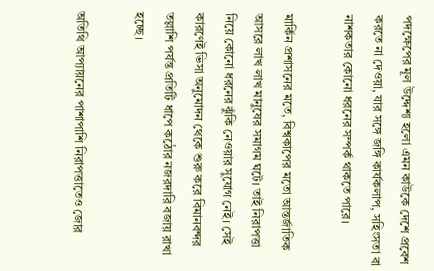পদক্ষেপের মূল উদ্দেশ্য হলো এমন কাউকে দেশে প্রবেশ করতে না দেওয়া, যার সঙ্গে জঙ্গি কার্যকলাপ, সহিংসতা বা নাশকতার কোনো ধরনের সম্পর্ক থাকতে পারে।

মার্কিন প্রশাসনের মতে, বিশ্বকাপের মতো আন্তর্জাতিক আসরে লাখ লাখ মানুষের সমাগম ঘটে। তাই নিরাপত্তা নিয়ে কোনো ধরনের ঝুঁকি নেওয়ার সুযোগ নেই। সেই কারণেই ভিসা অনুমোদন থেকে শুরু করে বিমানবন্দর তল্লাশি পর্যন্ত প্রতিটি ধাপে কঠোর নজরদারি বজায় রাখা হচ্ছে।

অতিথি আপ্যায়নের পাশাপাশি নিরাপত্তাতেও জোর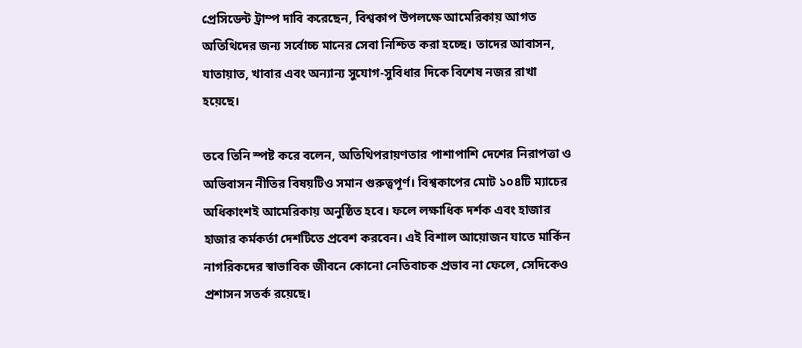প্রেসিডেন্ট ট্রাম্প দাবি করেছেন, বিশ্বকাপ উপলক্ষে আমেরিকায় আগত অতিথিদের জন্য সর্বোচ্চ মানের সেবা নিশ্চিত করা হচ্ছে। তাদের আবাসন, যাতায়াত, খাবার এবং অন্যান্য সুযোগ-সুবিধার দিকে বিশেষ নজর রাখা হয়েছে।

তবে তিনি স্পষ্ট করে বলেন, অতিথিপরায়ণতার পাশাপাশি দেশের নিরাপত্তা ও অভিবাসন নীতির বিষয়টিও সমান গুরুত্বপূর্ণ। বিশ্বকাপের মোট ১০৪টি ম্যাচের অধিকাংশই আমেরিকায় অনুষ্ঠিত হবে। ফলে লক্ষাধিক দর্শক এবং হাজার হাজার কর্মকর্তা দেশটিতে প্রবেশ করবেন। এই বিশাল আয়োজন যাতে মার্কিন নাগরিকদের স্বাভাবিক জীবনে কোনো নেতিবাচক প্রভাব না ফেলে, সেদিকেও প্রশাসন সতর্ক রয়েছে।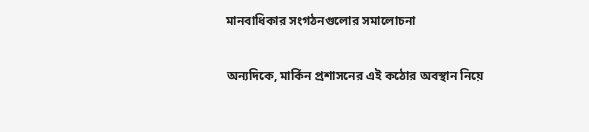মানবাধিকার সংগঠনগুলোর সমালোচনা

অন্যদিকে, মার্কিন প্রশাসনের এই কঠোর অবস্থান নিয়ে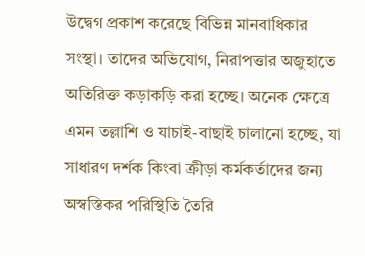উদ্বেগ প্রকাশ করেছে বিভিন্ন মানবাধিকার সংস্থা। তাদের অভিযোগ, নিরাপত্তার অজুহাতে অতিরিক্ত কড়াকড়ি করা হচ্ছে। অনেক ক্ষেত্রে এমন তল্লাশি ও যাচাই-বাছাই চালানো হচ্ছে, যা সাধারণ দর্শক কিংবা ক্রীড়া কর্মকর্তাদের জন্য অস্বস্তিকর পরিস্থিতি তৈরি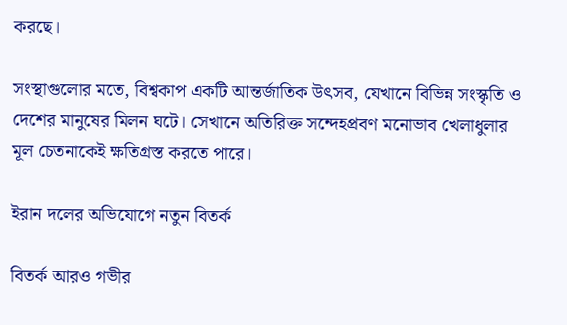করছে।

সংস্থাগুলোর মতে, বিশ্বকাপ একটি আন্তর্জাতিক উৎসব, যেখানে বিভিন্ন সংস্কৃতি ও দেশের মানুষের মিলন ঘটে। সেখানে অতিরিক্ত সন্দেহপ্রবণ মনোভাব খেলাধুলার মূল চেতনাকেই ক্ষতিগ্রস্ত করতে পারে।

ইরান দলের অভিযোগে নতুন বিতর্ক

বিতর্ক আরও গভীর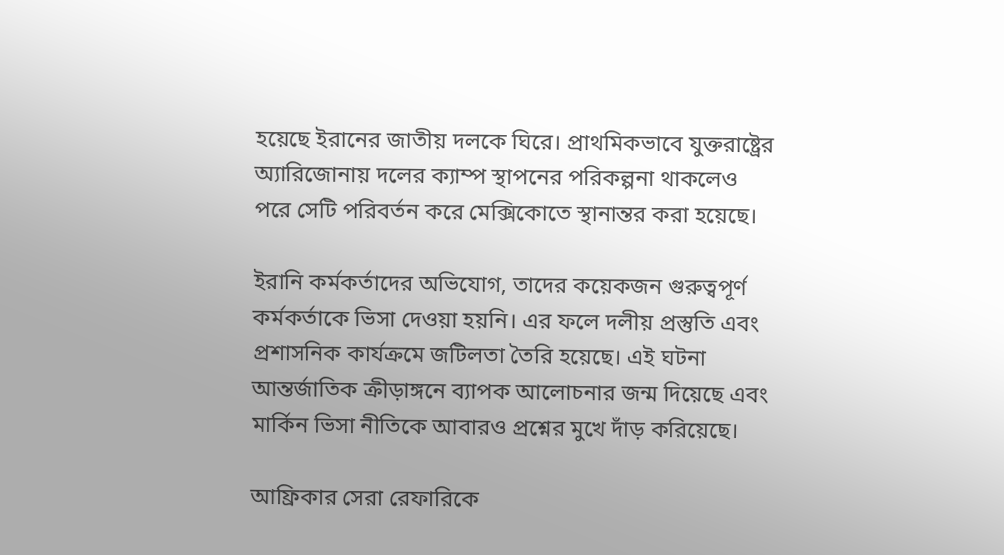হয়েছে ইরানের জাতীয় দলকে ঘিরে। প্রাথমিকভাবে যুক্তরাষ্ট্রের অ্যারিজোনায় দলের ক্যাম্প স্থাপনের পরিকল্পনা থাকলেও পরে সেটি পরিবর্তন করে মেক্সিকোতে স্থানান্তর করা হয়েছে।

ইরানি কর্মকর্তাদের অভিযোগ, তাদের কয়েকজন গুরুত্বপূর্ণ কর্মকর্তাকে ভিসা দেওয়া হয়নি। এর ফলে দলীয় প্রস্তুতি এবং প্রশাসনিক কার্যক্রমে জটিলতা তৈরি হয়েছে। এই ঘটনা আন্তর্জাতিক ক্রীড়াঙ্গনে ব্যাপক আলোচনার জন্ম দিয়েছে এবং মার্কিন ভিসা নীতিকে আবারও প্রশ্নের মুখে দাঁড় করিয়েছে।

আফ্রিকার সেরা রেফারিকে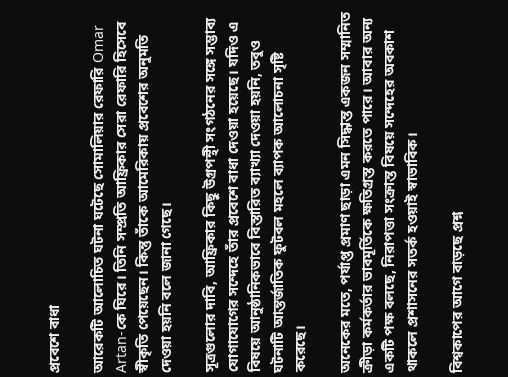প্রবেশে বাধা

আরেকটি আলোচিত ঘটনা ঘটেছে সোমালিয়ার রেফারি Omar Artan-কে ঘিরে। তিনি সম্প্রতি আফ্রিকার সেরা রেফারি হিসেবে স্বীকৃতি পেয়েছেন। কিন্তু তাঁকে আমেরিকায় প্রবেশের অনুমতি দেওয়া হয়নি বলে জানা গেছে।

সূত্রগুলোর দাবি, আফ্রিকার কিছু উগ্রপন্থী সংগঠনের সঙ্গে সম্ভাব্য যোগাযোগের সন্দেহে তাঁর প্রবেশে বাধা দেওয়া হয়েছে। যদিও এ বিষয়ে আনুষ্ঠানিকভাবে বিস্তারিত ব্যাখ্যা দেওয়া হয়নি, তবুও ঘটনাটি আন্তর্জাতিক ফুটবল মহলে ব্যাপক আলোচনা সৃষ্টি করেছে।

অনেকের মতে, পর্যাপ্ত প্রমাণ ছাড়া এমন সিদ্ধান্ত একজন সম্মানিত ক্রীড়া কর্মকর্তার ভাবমূর্তিকে ক্ষতিগ্রস্ত করতে পারে। আবার অন্য একটি পক্ষ বলছে, নিরাপত্তা সংক্রান্ত বিষয়ে সন্দেহের অবকাশ থাকলে প্রশাসনের সতর্ক হওয়াই স্বাভাবিক।

বিশ্বকাপের আগে বাড়ছে প্রশ্ন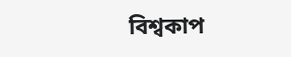বিশ্বকাপ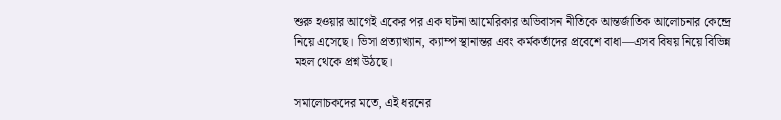শুরু হওয়ার আগেই একের পর এক ঘটনা আমেরিকার অভিবাসন নীতিকে আন্তর্জাতিক আলোচনার কেন্দ্রে নিয়ে এসেছে। ভিসা প্রত্যাখ্যান, ক্যাম্প স্থানান্তর এবং কর্মকর্তাদের প্রবেশে বাধা—এসব বিষয় নিয়ে বিভিন্ন মহল থেকে প্রশ্ন উঠছে।

সমালোচকদের মতে, এই ধরনের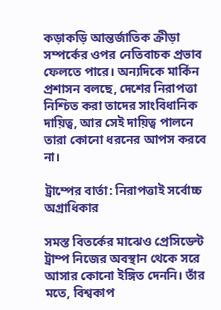কড়াকড়ি আন্তর্জাতিক ক্রীড়া সম্পর্কের ওপর নেতিবাচক প্রভাব ফেলতে পারে। অন্যদিকে মার্কিন প্রশাসন বলছে, দেশের নিরাপত্তা নিশ্চিত করা তাদের সাংবিধানিক দায়িত্ব, আর সেই দায়িত্ব পালনে তারা কোনো ধরনের আপস করবে না।

ট্রাম্পের বার্তা: নিরাপত্তাই সর্বোচ্চ অগ্রাধিকার

সমস্ত বিতর্কের মাঝেও প্রেসিডেন্ট ট্রাম্প নিজের অবস্থান থেকে সরে আসার কোনো ইঙ্গিত দেননি। তাঁর মতে, বিশ্বকাপ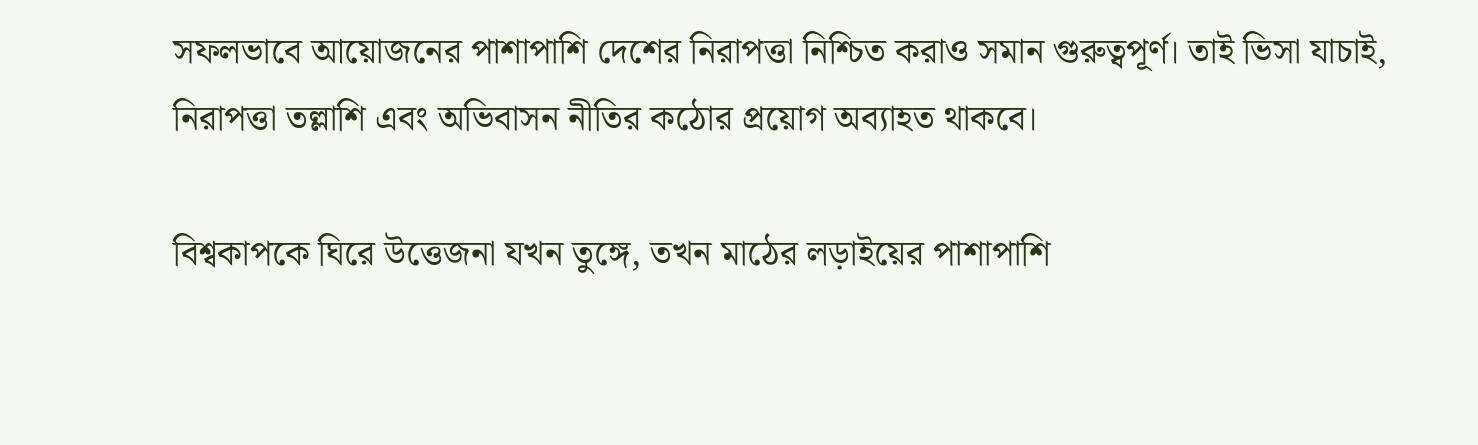সফলভাবে আয়োজনের পাশাপাশি দেশের নিরাপত্তা নিশ্চিত করাও সমান গুরুত্বপূর্ণ। তাই ভিসা যাচাই, নিরাপত্তা তল্লাশি এবং অভিবাসন নীতির কঠোর প্রয়োগ অব্যাহত থাকবে।

বিশ্বকাপকে ঘিরে উত্তেজনা যখন তুঙ্গে, তখন মাঠের লড়াইয়ের পাশাপাশি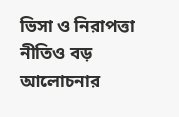ভিসা ও নিরাপত্তা নীতিও বড় আলোচনার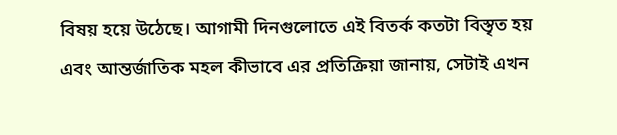বিষয় হয়ে উঠেছে। আগামী দিনগুলোতে এই বিতর্ক কতটা বিস্তৃত হয় এবং আন্তর্জাতিক মহল কীভাবে এর প্রতিক্রিয়া জানায়, সেটাই এখন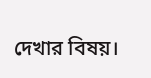দেখার বিষয়।